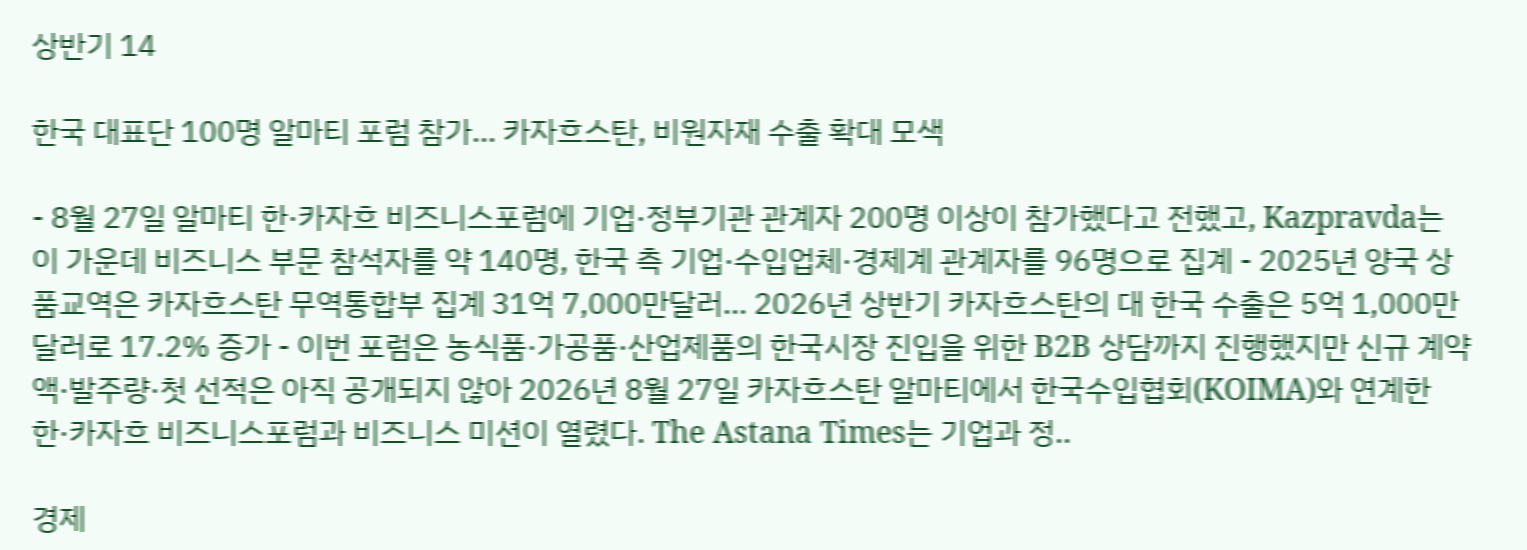상반기 14

한국 대표단 100명 알마티 포럼 참가… 카자흐스탄, 비원자재 수출 확대 모색

- 8월 27일 알마티 한·카자흐 비즈니스포럼에 기업·정부기관 관계자 200명 이상이 참가했다고 전했고, Kazpravda는 이 가운데 비즈니스 부문 참석자를 약 140명, 한국 측 기업·수입업체·경제계 관계자를 96명으로 집계 - 2025년 양국 상품교역은 카자흐스탄 무역통합부 집계 31억 7,000만달러... 2026년 상반기 카자흐스탄의 대 한국 수출은 5억 1,000만 달러로 17.2% 증가 - 이번 포럼은 농식품·가공품·산업제품의 한국시장 진입을 위한 B2B 상담까지 진행했지만 신규 계약액·발주량·첫 선적은 아직 공개되지 않아 2026년 8월 27일 카자흐스탄 알마티에서 한국수입협회(KOIMA)와 연계한 한·카자흐 비즈니스포럼과 비즈니스 미션이 열렸다. The Astana Times는 기업과 정..

경제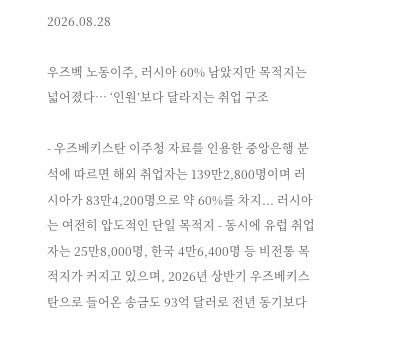2026.08.28

우즈벡 노동이주, 러시아 60% 남았지만 목적지는 넓어졌다… ‘인원’보다 달라지는 취업 구조

- 우즈베키스탄 이주청 자료를 인용한 중앙은행 분석에 따르면 해외 취업자는 139만2,800명이며 러시아가 83만4,200명으로 약 60%를 차지... 러시아는 여전히 압도적인 단일 목적지 - 동시에 유럽 취업자는 25만8,000명, 한국 4만6,400명 등 비전통 목적지가 커지고 있으며, 2026년 상반기 우즈베키스탄으로 들어온 송금도 93억 달러로 전년 동기보다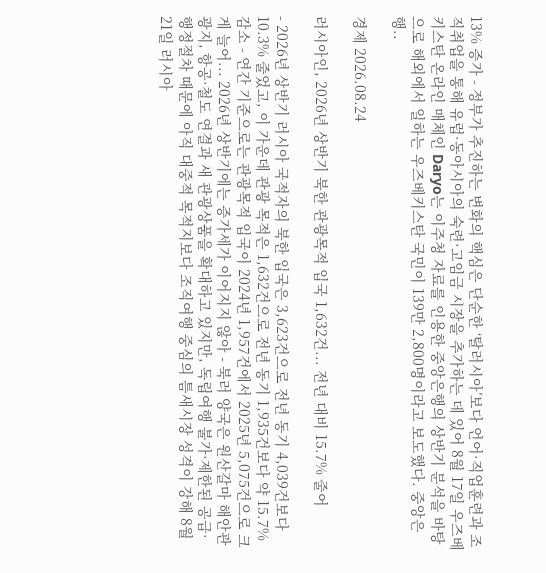13% 증가 - 정부가 추진하는 변화의 핵심은 단순한 ‘탈러시아’보다 언어·직업훈련과 조직취업을 통해 유럽·동아시아의 숙련·고임금 시장을 추가하는 데 있어 8월 17일 우즈베키스탄 온라인 매체인 Daryo는 이주청 자료를 인용한 중앙은행의 상반기 분석을 바탕으로 해외에서 일하는 우즈베키스탄 국민이 139만 2,800명이라고 보도했다. 중앙은행..

경제 2026.08.24

러시아인, 2026년 상반기 북한 관광목적 입국 1,632건... 전년 대비 15.7% 줄어

- 2026년 상반기 러시아 국적자의 북한 입국은 3,623건으로 전년 동기 4,039건보다 10.3% 줄었고, 이 가운데 관광 목적은 1,632건으로 전년 동기 1,935건보다 약 15.7% 감소 - 연간 기준으로는 관광목적 입국이 2024년 1,957건에서 2025년 5,075건으로 크게 늘어... 2026년 상반기에는 증가세가 이어지지 않아 - 북러 양국은 원산갈마 해안관광지, 항공·철도 연결과 새 관광상품을 확대하고 있지만, 독립여행 불가·제한된 공급·행정절차 때문에 아직 대중적 목적지보다 조직여행 중심의 틈새시장 성격이 강해 8월 21일 러시아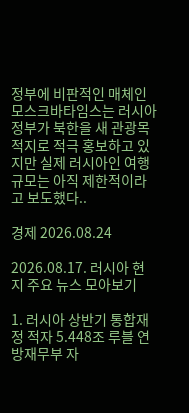정부에 비판적인 매체인 모스크바타임스는 러시아 정부가 북한을 새 관광목적지로 적극 홍보하고 있지만 실제 러시아인 여행 규모는 아직 제한적이라고 보도했다..

경제 2026.08.24

2026.08.17. 러시아 현지 주요 뉴스 모아보기

1. 러시아 상반기 통합재정 적자 5.448조 루블 연방재무부 자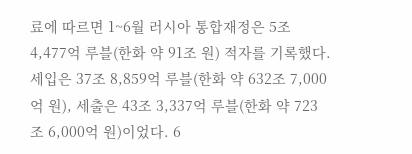료에 따르면 1~6월 러시아 통합재정은 5조 4,477억 루블(한화 약 91조 원) 적자를 기록했다. 세입은 37조 8,859억 루블(한화 약 632조 7,000억 원), 세출은 43조 3,337억 루블(한화 약 723조 6,000억 원)이었다. 6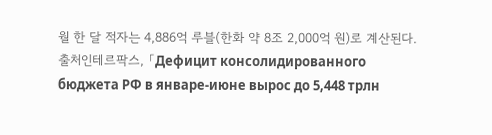월 한 달 적자는 4,886억 루블(한화 약 8조 2,000억 원)로 계산된다. 출처인테르팍스, 「Дефицит консолидированного бюджета РФ в январе-июне вырос до 5,448 трлн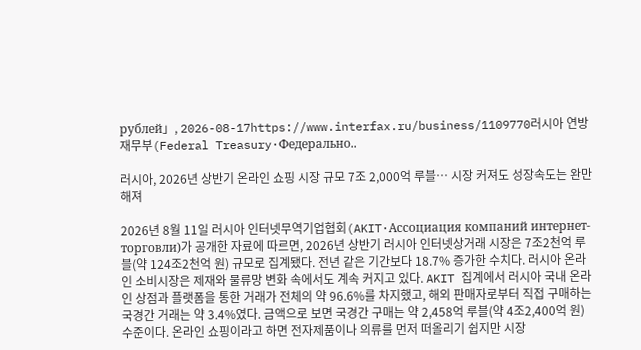рублей」, 2026-08-17https://www.interfax.ru/business/1109770러시아 연방재무부(Federal Treasury·Федерально..

러시아, 2026년 상반기 온라인 쇼핑 시장 규모 7조 2,000억 루블… 시장 커져도 성장속도는 완만해져

2026년 8월 11일 러시아 인터넷무역기업협회(AKIT·Ассоциация компаний интернет-торговли)가 공개한 자료에 따르면, 2026년 상반기 러시아 인터넷상거래 시장은 7조2천억 루블(약 124조2천억 원) 규모로 집계됐다. 전년 같은 기간보다 18.7% 증가한 수치다. 러시아 온라인 소비시장은 제재와 물류망 변화 속에서도 계속 커지고 있다. AKIT 집계에서 러시아 국내 온라인 상점과 플랫폼을 통한 거래가 전체의 약 96.6%를 차지했고, 해외 판매자로부터 직접 구매하는 국경간 거래는 약 3.4%였다. 금액으로 보면 국경간 구매는 약 2,458억 루블(약 4조2,400억 원) 수준이다. 온라인 쇼핑이라고 하면 전자제품이나 의류를 먼저 떠올리기 쉽지만 시장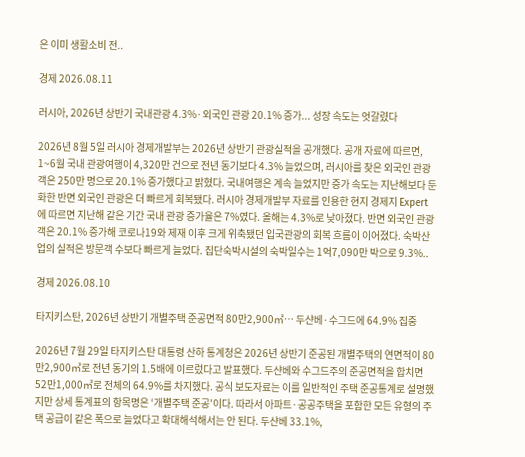은 이미 생활소비 전..

경제 2026.08.11

러시아, 2026년 상반기 국내관광 4.3%·외국인 관광 20.1% 증가... 성장 속도는 엇갈렸다

2026년 8월 5일 러시아 경제개발부는 2026년 상반기 관광실적을 공개했다. 공개 자료에 따르면, 1~6월 국내 관광여행이 4,320만 건으로 전년 동기보다 4.3% 늘었으며, 러시아를 찾은 외국인 관광객은 250만 명으로 20.1% 증가했다고 밝혔다. 국내여행은 계속 늘었지만 증가 속도는 지난해보다 둔화한 반면 외국인 관광은 더 빠르게 회복됐다. 러시아 경제개발부 자료를 인용한 현지 경제지 Expert에 따르면 지난해 같은 기간 국내 관광 증가율은 7%였다. 올해는 4.3%로 낮아졌다. 반면 외국인 관광객은 20.1% 증가해 코로나19와 제재 이후 크게 위축됐던 입국관광의 회복 흐름이 이어졌다. 숙박산업의 실적은 방문객 수보다 빠르게 늘었다. 집단숙박시설의 숙박일수는 1억7,090만 박으로 9.3%..

경제 2026.08.10

타지키스탄, 2026년 상반기 개별주택 준공면적 80만2,900㎡… 두샨베·수그드에 64.9% 집중

2026년 7월 29일 타지키스탄 대통령 산하 통계청은 2026년 상반기 준공된 개별주택의 연면적이 80만2,900㎡로 전년 동기의 1.5배에 이르렀다고 발표했다. 두샨베와 수그드주의 준공면적을 합치면 52만1,000㎡로 전체의 64.9%를 차지했다. 공식 보도자료는 이를 일반적인 주택 준공통계로 설명했지만 상세 통계표의 항목명은 ‘개별주택 준공’이다. 따라서 아파트·공공주택을 포함한 모든 유형의 주택 공급이 같은 폭으로 늘었다고 확대해석해서는 안 된다. 두샨베 33.1%,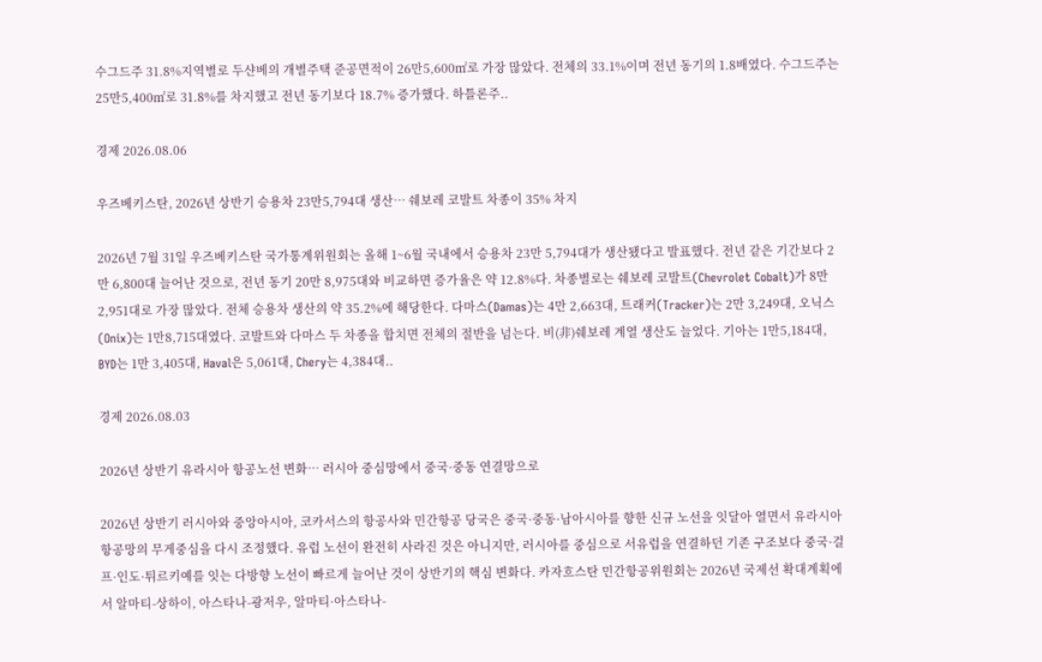수그드주 31.8%지역별로 두샨베의 개별주택 준공면적이 26만5,600㎡로 가장 많았다. 전체의 33.1%이며 전년 동기의 1.8배였다. 수그드주는 25만5,400㎡로 31.8%를 차지했고 전년 동기보다 18.7% 증가했다. 하틀론주..

경제 2026.08.06

우즈베키스탄, 2026년 상반기 승용차 23만5,794대 생산… 쉐보레 코발트 차종이 35% 차지

2026년 7월 31일 우즈베키스탄 국가통계위원회는 올해 1~6월 국내에서 승용차 23만 5,794대가 생산됐다고 발표했다. 전년 같은 기간보다 2만 6,800대 늘어난 것으로, 전년 동기 20만 8,975대와 비교하면 증가율은 약 12.8%다. 차종별로는 쉐보레 코발트(Chevrolet Cobalt)가 8만 2,951대로 가장 많았다. 전체 승용차 생산의 약 35.2%에 해당한다. 다마스(Damas)는 4만 2,663대, 트래커(Tracker)는 2만 3,249대, 오닉스(Onix)는 1만8,715대였다. 코발트와 다마스 두 차종을 합치면 전체의 절반을 넘는다. 비(非)쉐보레 계열 생산도 늘었다. 기아는 1만5,184대, BYD는 1만 3,405대, Haval은 5,061대, Chery는 4,384대..

경제 2026.08.03

2026년 상반기 유라시아 항공노선 변화… 러시아 중심망에서 중국·중동 연결망으로

2026년 상반기 러시아와 중앙아시아, 코카서스의 항공사와 민간항공 당국은 중국·중동·남아시아를 향한 신규 노선을 잇달아 열면서 유라시아 항공망의 무게중심을 다시 조정했다. 유럽 노선이 완전히 사라진 것은 아니지만, 러시아를 중심으로 서유럽을 연결하던 기존 구조보다 중국·걸프·인도·튀르키예를 잇는 다방향 노선이 빠르게 늘어난 것이 상반기의 핵심 변화다. 카자흐스탄 민간항공위원회는 2026년 국제선 확대계획에서 알마티-상하이, 아스타나-광저우, 알마티·아스타나-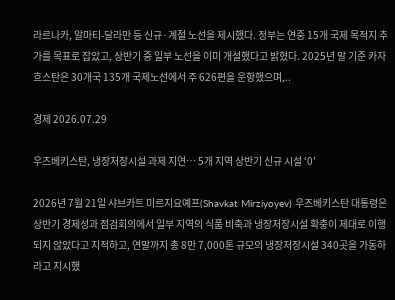라르나카, 알마티-달라만 등 신규·계절 노선을 제시했다. 정부는 연중 15개 국제 목적지 추가를 목표로 잡았고, 상반기 중 일부 노선을 이미 개설했다고 밝혔다. 2025년 말 기준 카자흐스탄은 30개국 135개 국제노선에서 주 626편을 운항했으며,..

경제 2026.07.29

우즈베키스탄, 냉장저장시설 과제 지연… 5개 지역 상반기 신규 시설 ‘0’

2026년 7월 21일 샤브카트 미르지요예프(Shavkat Mirziyoyev) 우즈베키스탄 대통령은 상반기 경제성과 점검회의에서 일부 지역의 식품 비축과 냉장저장시설 확충이 제대로 이행되지 않았다고 지적하고, 연말까지 총 8만 7,000톤 규모의 냉장저장시설 340곳을 가동하라고 지시했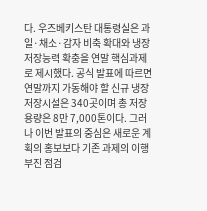다. 우즈베키스탄 대통령실은 과일·채소·감자 비축 확대와 냉장저장능력 확충을 연말 핵심과제로 제시했다. 공식 발표에 따르면 연말까지 가동해야 할 신규 냉장저장시설은 340곳이며 총 저장용량은 8만 7,000톤이다. 그러나 이번 발표의 중심은 새로운 계획의 홍보보다 기존 과제의 이행 부진 점검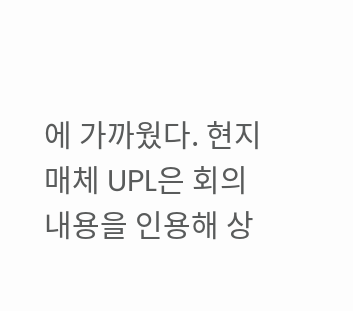에 가까웠다. 현지 매체 UPL은 회의 내용을 인용해 상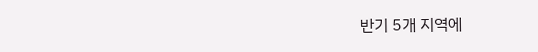반기 5개 지역에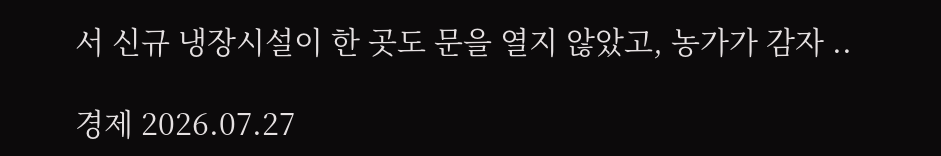서 신규 냉장시설이 한 곳도 문을 열지 않았고, 농가가 감자 ..

경제 2026.07.27